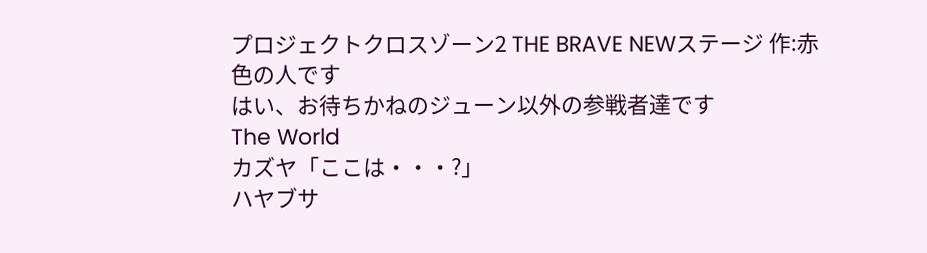プロジェクトクロスゾーン2 THE BRAVE NEWステージ 作:赤色の人です
はい、お待ちかねのジューン以外の参戦者達です
The World
カズヤ「ここは・・・?」
ハヤブサ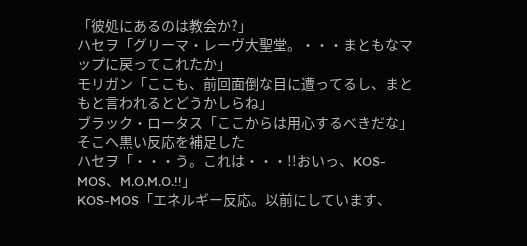「彼処にあるのは教会か?」
ハセヲ「グリーマ・レーヴ大聖堂。・・・まともなマップに戻ってこれたか」
モリガン「ここも、前回面倒な目に遭ってるし、まともと言われるとどうかしらね」
ブラック・ロータス「ここからは用心するべきだな」
そこへ黒い反応を補足した
ハセヲ「・・・う。これは・・・!!おいっ、KOS-MOS、M.O.M.O.!!」
KOS-MOS「エネルギー反応。以前にしています、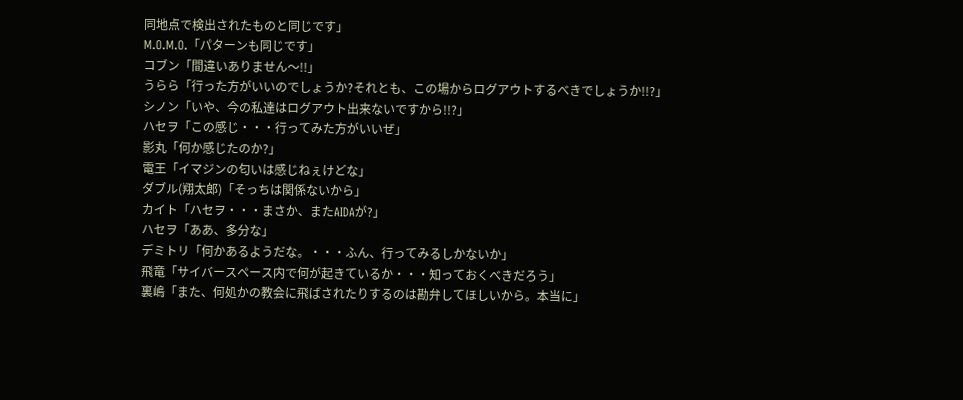同地点で検出されたものと同じです」
M.O.M.O.「パターンも同じです」
コブン「間違いありません〜!!」
うらら「行った方がいいのでしょうか?それとも、この場からログアウトするべきでしょうか!!?」
シノン「いや、今の私達はログアウト出来ないですから!!?」
ハセヲ「この感じ・・・行ってみた方がいいぜ」
影丸「何か感じたのか?」
電王「イマジンの匂いは感じねぇけどな」
ダブル(翔太郎)「そっちは関係ないから」
カイト「ハセヲ・・・まさか、またAIDAが?」
ハセヲ「ああ、多分な」
デミトリ「何かあるようだな。・・・ふん、行ってみるしかないか」
飛竜「サイバースペース内で何が起きているか・・・知っておくべきだろう」
裏嶋「また、何処かの教会に飛ばされたりするのは勘弁してほしいから。本当に」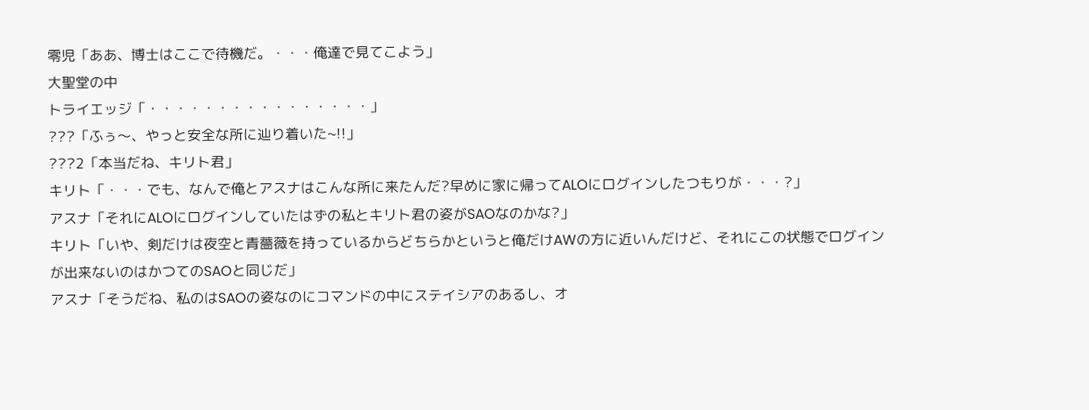零児「ああ、博士はここで待機だ。・・・俺達で見てこよう」
大聖堂の中
トライエッジ「・・・・・・・・・・・・・・・・」
???「ふぅ〜、やっと安全な所に辿り着いた~!!」
???2「本当だね、キリト君」
キリト「・・・でも、なんで俺とアスナはこんな所に来たんだ?早めに家に帰ってALOにログインしたつもりが・・・?」
アスナ「それにALOにログインしていたはずの私とキリト君の姿がSAOなのかな?」
キリト「いや、剣だけは夜空と青薔薇を持っているからどちらかというと俺だけAWの方に近いんだけど、それにこの状態でログインが出来ないのはかつてのSAOと同じだ」
アスナ「そうだね、私のはSAOの姿なのにコマンドの中にステイシアのあるし、オ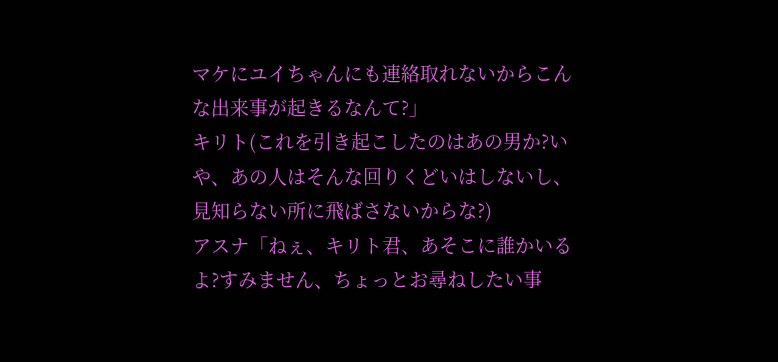マケにユイちゃんにも連絡取れないからこんな出来事が起きるなんて?」
キリト(これを引き起こしたのはあの男か?いや、あの人はそんな回りくどいはしないし、見知らない所に飛ばさないからな?)
アスナ「ねぇ、キリト君、あそこに誰かいるよ?すみません、ちょっとお尋ねしたい事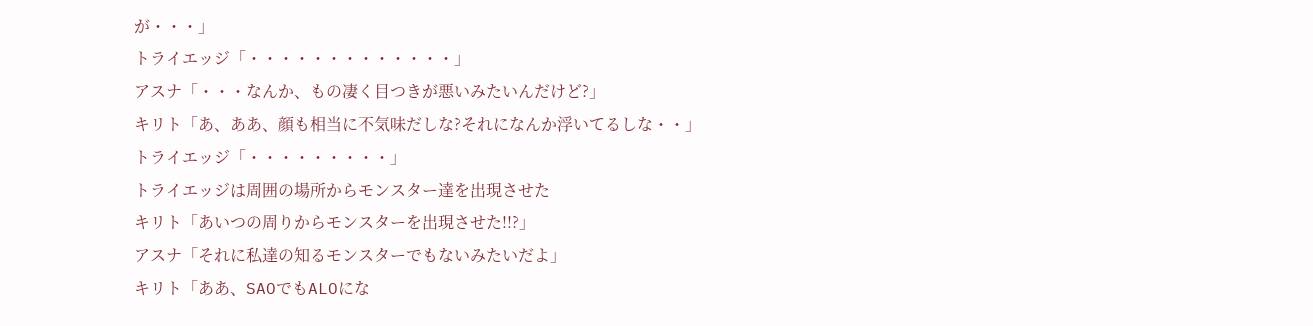が・・・」
トライエッジ「・・・・・・・・・・・・・」
アスナ「・・・なんか、もの凄く目つきが悪いみたいんだけど?」
キリト「あ、ああ、顔も相当に不気味だしな?それになんか浮いてるしな・・」
トライエッジ「・・・・・・・・・」
トライエッジは周囲の場所からモンスター達を出現させた
キリト「あいつの周りからモンスターを出現させた!!?」
アスナ「それに私達の知るモンスターでもないみたいだよ」
キリト「ああ、SAOでもALOにな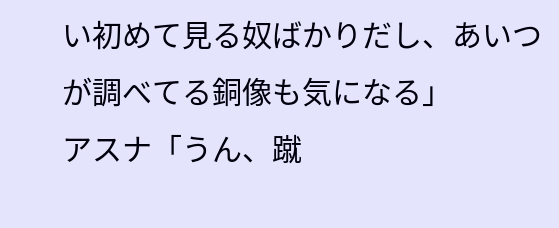い初めて見る奴ばかりだし、あいつが調べてる銅像も気になる」
アスナ「うん、蹴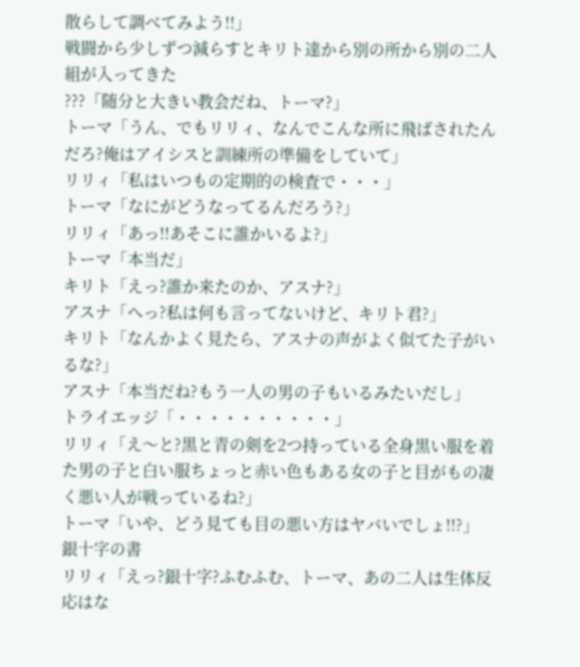散らして調べてみよう!!」
戦闘から少しずつ減らすとキリト達から別の所から別の二人組が入ってきた
???「随分と大きい教会だね、トーマ?」
トーマ「うん、でもリリィ、なんでこんな所に飛ばされたんだろ?俺はアイシスと訓練所の準備をしていて」
リリィ「私はいつもの定期的の検査で・・・」
トーマ「なにがどうなってるんだろう?」
リリィ「あっ!!あそこに誰かいるよ?」
トーマ「本当だ」
キリト「えっ?誰か来たのか、アスナ?」
アスナ「へっ?私は何も言ってないけど、キリト君?」
キリト「なんかよく見たら、アスナの声がよく似てた子がいるな?」
アスナ「本当だね?もう一人の男の子もいるみたいだし」
トライエッジ「・・・・・・・・・・」
リリィ「え〜と?黒と青の剣を2つ持っている全身黒い服を着た男の子と白い服ちょっと赤い色もある女の子と目がもの凄く悪い人が戦っているね?」
トーマ「いや、どう見ても目の悪い方はヤバいでしょ!!?」
銀十字の書
リリィ「えっ?銀十字?ふむふむ、トーマ、あの二人は生体反応はな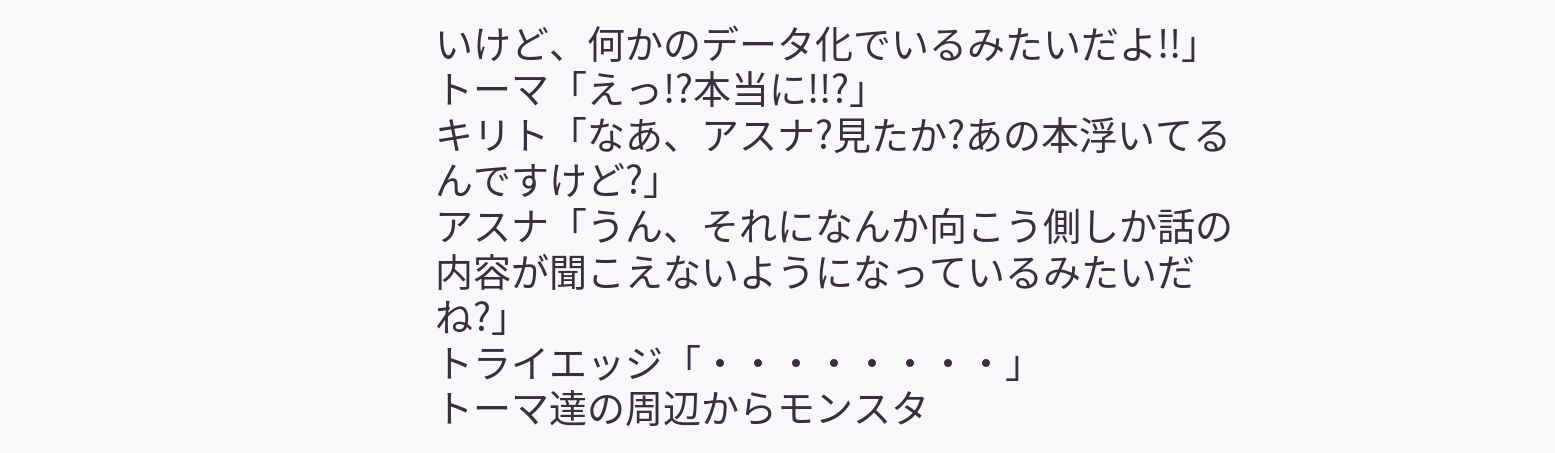いけど、何かのデータ化でいるみたいだよ!!」
トーマ「えっ!?本当に!!?」
キリト「なあ、アスナ?見たか?あの本浮いてるんですけど?」
アスナ「うん、それになんか向こう側しか話の内容が聞こえないようになっているみたいだね?」
トライエッジ「・・・・・・・・」
トーマ達の周辺からモンスタ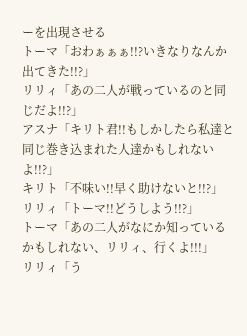ーを出現させる
トーマ「おわぁぁぁ!!?いきなりなんか出てきた!!?」
リリィ「あの二人が戦っているのと同じだよ!!?」
アスナ「キリト君!!もしかしたら私達と同じ巻き込まれた人達かもしれないよ!!?」
キリト「不味い!!早く助けないと!!?」
リリィ「トーマ!!どうしよう!!?」
トーマ「あの二人がなにか知っているかもしれない、リリィ、行くよ!!!」
リリィ「う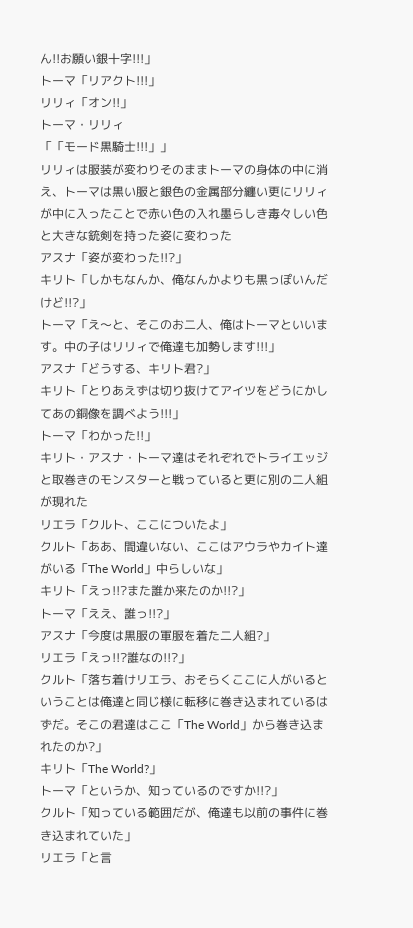ん!!お願い銀十字!!!」
トーマ「リアクト!!!」
リリィ「オン!!」
トーマ・リリィ
「「モード黒騎士!!!」」
リリィは服装が変わりそのままトーマの身体の中に消え、トーマは黒い服と銀色の金属部分纏い更にリリィが中に入ったことで赤い色の入れ墨らしき毒々しい色と大きな銃剣を持った姿に変わった
アスナ「姿が変わった!!?」
キリト「しかもなんか、俺なんかよりも黒っぽいんだけど!!?」
トーマ「え〜と、そこのお二人、俺はトーマといいます。中の子はリリィで俺達も加勢します!!!」
アスナ「どうする、キリト君?」
キリト「とりあえずは切り抜けてアイツをどうにかしてあの銅像を調べよう!!!」
トーマ「わかった!!」
キリト・アスナ・トーマ達はそれぞれでトライエッジと取巻きのモンスターと戦っていると更に別の二人組が現れた
リエラ「クルト、ここについたよ」
クルト「ああ、間違いない、ここはアウラやカイト達がいる「The World」中らしいな」
キリト「えっ!!?また誰か来たのか!!?」
トーマ「ええ、誰っ!!?」
アスナ「今度は黒服の軍服を着た二人組?」
リエラ「えっ!!?誰なの!!?」
クルト「落ち着けリエラ、おそらくここに人がいるということは俺達と同じ様に転移に巻き込まれているはずだ。そこの君達はここ「The World」から巻き込まれたのか?」
キリト「The World?」
トーマ「というか、知っているのですか!!?」
クルト「知っている範囲だが、俺達も以前の事件に巻き込まれていた」
リエラ「と言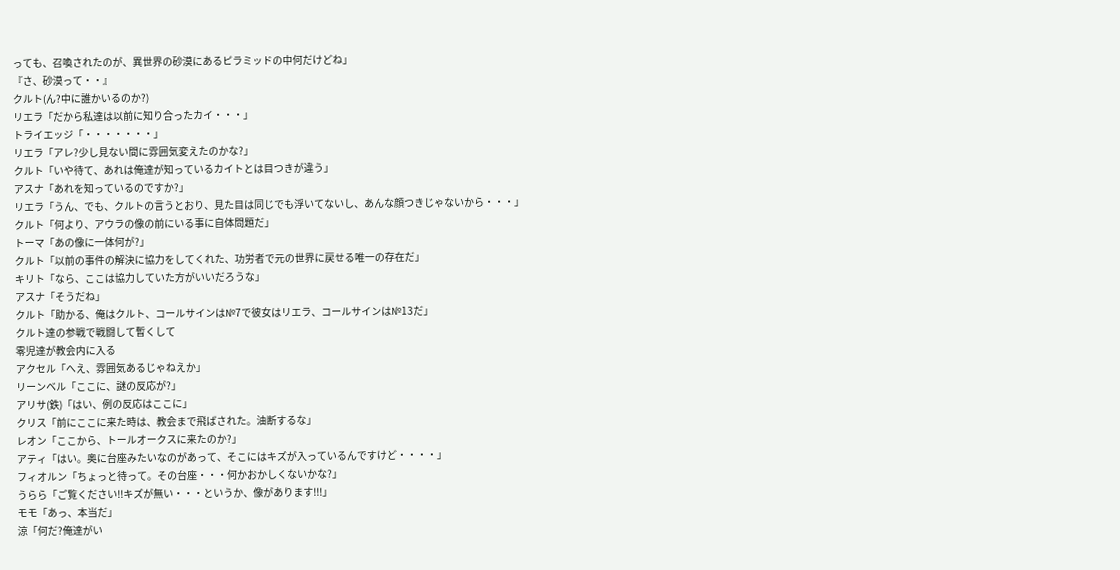っても、召喚されたのが、異世界の砂漠にあるピラミッドの中何だけどね」
『さ、砂漠って・・』
クルト(ん?中に誰かいるのか?)
リエラ「だから私達は以前に知り合ったカイ・・・」
トライエッジ「・・・・・・・」
リエラ「アレ?少し見ない間に雰囲気変えたのかな?」
クルト「いや待て、あれは俺達が知っているカイトとは目つきが違う」
アスナ「あれを知っているのですか?」
リエラ「うん、でも、クルトの言うとおり、見た目は同じでも浮いてないし、あんな顔つきじゃないから・・・」
クルト「何より、アウラの像の前にいる事に自体問題だ」
トーマ「あの像に一体何が?」
クルト「以前の事件の解決に協力をしてくれた、功労者で元の世界に戻せる唯一の存在だ」
キリト「なら、ここは協力していた方がいいだろうな」
アスナ「そうだね」
クルト「助かる、俺はクルト、コールサインは№7で彼女はリエラ、コールサインは№13だ」
クルト達の参戦で戦闘して暫くして
零児達が教会内に入る
アクセル「へえ、雰囲気あるじゃねえか」
リーンベル「ここに、謎の反応が?」
アリサ(鉄)「はい、例の反応はここに」
クリス「前にここに来た時は、教会まで飛ばされた。油断するな」
レオン「ここから、トールオークスに来たのか?」
アティ「はい。奥に台座みたいなのがあって、そこにはキズが入っているんですけど・・・・」
フィオルン「ちょっと待って。その台座・・・何かおかしくないかな?」
うらら「ご覧ください!!キズが無い・・・というか、像があります!!!」
モモ「あっ、本当だ」
涼「何だ?俺達がい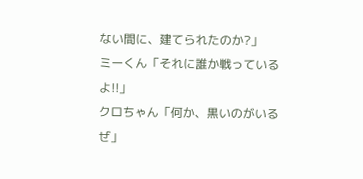ない間に、建てられたのか?」
ミーくん「それに誰か戦っているよ!!」
クロちゃん「何か、黒いのがいるぜ」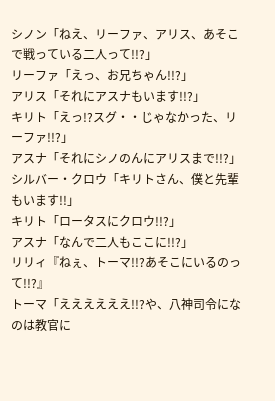シノン「ねえ、リーファ、アリス、あそこで戦っている二人って!!?」
リーファ「えっ、お兄ちゃん!!?」
アリス「それにアスナもいます!!?」
キリト「えっ!?スグ・・じゃなかった、リーファ!!?」
アスナ「それにシノのんにアリスまで!!?」
シルバー・クロウ「キリトさん、僕と先輩もいます!!」
キリト「ロータスにクロウ!!?」
アスナ「なんで二人もここに!!?」
リリィ『ねぇ、トーマ!!?あそこにいるのって!!?』
トーマ「ええええええ!!?や、八神司令になのは教官に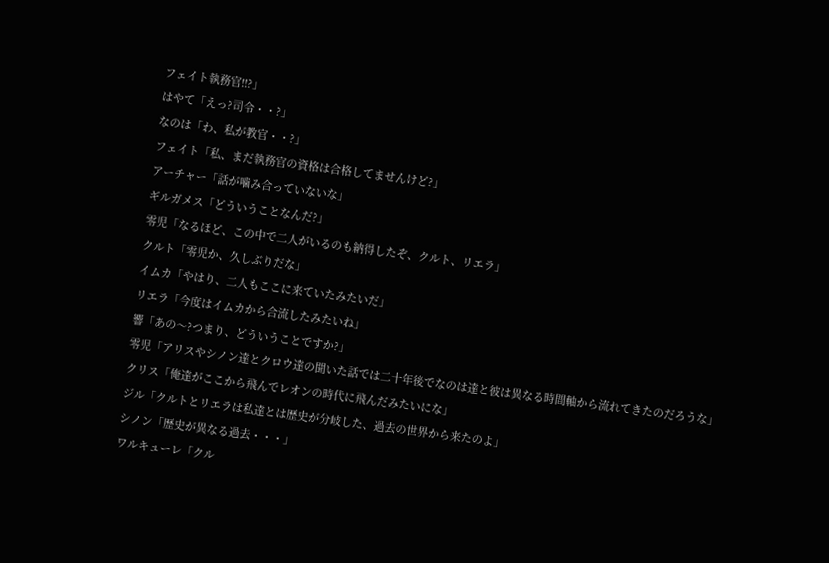フェイト執務官!!?」
はやて「えっ?司令・・?」
なのは「わ、私が教官・・?」
フェイト「私、まだ執務官の資格は合格してませんけど?」
アーチャー「話が噛み合っていないな」
ギルガメス「どういうことなんだ?」
零児「なるほど、この中で二人がいるのも納得したぞ、クルト、リエラ」
クルト「零児か、久しぶりだな」
イムカ「やはり、二人もここに来ていたみたいだ」
リエラ「今度はイムカから合流したみたいね」
響「あの〜?つまり、どういうことですか?」
零児「アリスやシノン達とクロウ達の聞いた話では二十年後でなのは達と彼は異なる時間軸から流れてきたのだろうな」
クリス「俺達がここから飛んでレオンの時代に飛んだみたいにな」
ジル「クルトとリエラは私達とは歴史が分岐した、過去の世界から来たのよ」
シノン「歴史が異なる過去・・・」
ワルキューレ「クル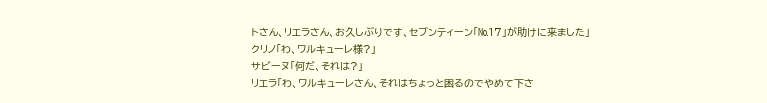トさん、リエラさん、お久しぶりです、セブンティーン「№17」が助けに来ました」
クリノ「わ、ワルキューレ様?」
サビーヌ「何だ、それは?」
リエラ「わ、ワルキューレさん、それはちょっと困るのでやめて下さ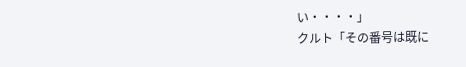い・・・・」
クルト「その番号は既に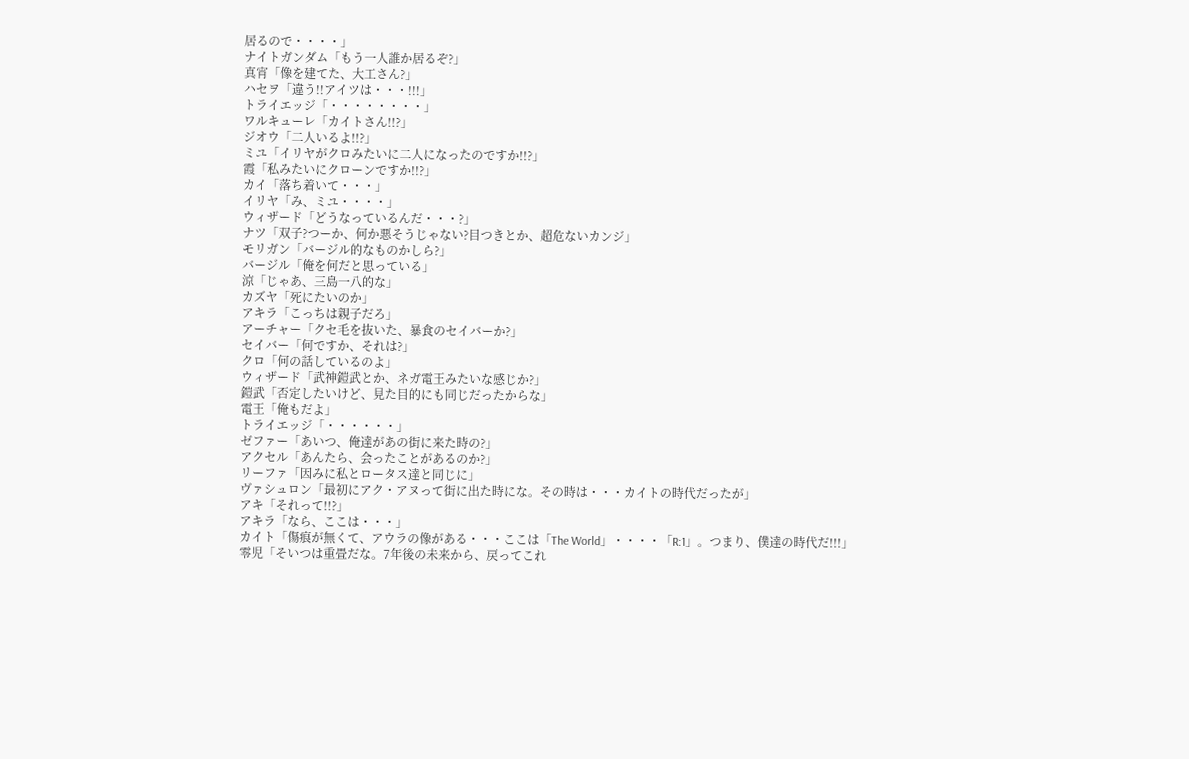居るので・・・・」
ナイトガンダム「もう一人誰か居るぞ?」
真宵「像を建てた、大工さん?」
ハセヲ「違う!!アイツは・・・!!!」
トライエッジ「・・・・・・・・」
ワルキューレ「カイトさん!!?」
ジオウ「二人いるよ!!?」
ミユ「イリヤがクロみたいに二人になったのですか!!?」
霞「私みたいにクローンですか!!?」
カイ「落ち着いて・・・」
イリヤ「み、ミユ・・・・」
ウィザード「どうなっているんだ・・・?」
ナツ「双子?つーか、何か悪そうじゃない?目つきとか、超危ないカンジ」
モリガン「バージル的なものかしら?」
バージル「俺を何だと思っている」
涼「じゃあ、三島一八的な」
カズヤ「死にたいのか」
アキラ「こっちは親子だろ」
アーチャー「クセ毛を抜いた、暴食のセイバーか?」
セイバー「何ですか、それは?」
クロ「何の話しているのよ」
ウィザード「武神鎧武とか、ネガ電王みたいな感じか?」
鎧武「否定したいけど、見た目的にも同じだったからな」
電王「俺もだよ」
トライエッジ「・・・・・・」
ゼファー「あいつ、俺達があの街に来た時の?」
アクセル「あんたら、会ったことがあるのか?」
リーファ「因みに私とロータス達と同じに」
ヴァシュロン「最初にアク・アヌって街に出た時にな。その時は・・・カイトの時代だったが」
アキ「それって!!?」
アキラ「なら、ここは・・・」
カイト「傷痕が無くて、アウラの像がある・・・ここは「The World」・・・・「R:1」。つまり、僕達の時代だ!!!」
零児「そいつは重畳だな。7年後の未来から、戻ってこれ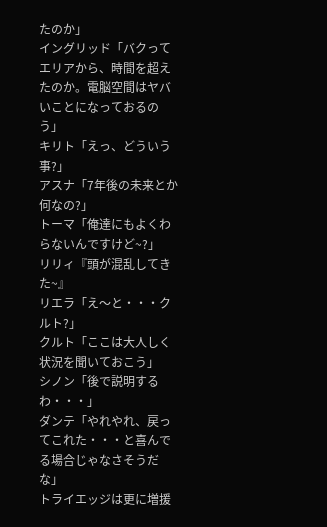たのか」
イングリッド「バクってエリアから、時間を超えたのか。電脳空間はヤバいことになっておるのう」
キリト「えっ、どういう事?」
アスナ「7年後の未来とか何なの?」
トーマ「俺達にもよくわらないんですけど~?」
リリィ『頭が混乱してきた~』
リエラ「え〜と・・・クルト?」
クルト「ここは大人しく状況を聞いておこう」
シノン「後で説明するわ・・・」
ダンテ「やれやれ、戻ってこれた・・・と喜んでる場合じゃなさそうだな」
トライエッジは更に増援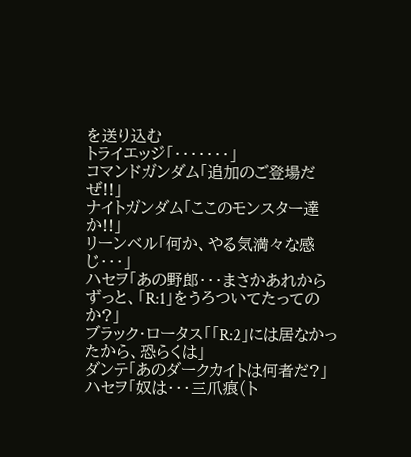を送り込む
トライエッジ「・・・・・・・」
コマンドガンダム「追加のご登場だぜ!!」
ナイトガンダム「ここのモンスター達か!!」
リーンベル「何か、やる気満々な感じ・・・」
ハセヲ「あの野郎・・・まさかあれからずっと、「R:1」をうろついてたってのか?」
ブラック・ロータス「「R:2」には居なかったから、恐らくは」
ダンテ「あのダークカイトは何者だ?」
ハセヲ「奴は・・・三爪痕(ト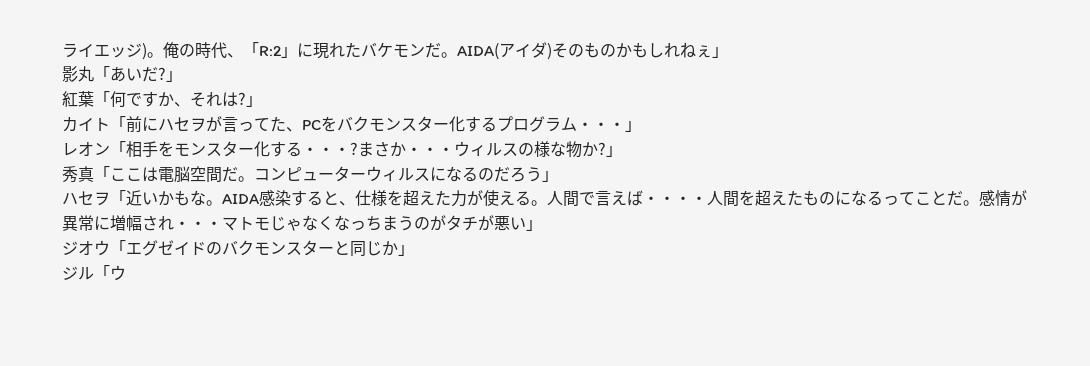ライエッジ)。俺の時代、「R:2」に現れたバケモンだ。AIDA(アイダ)そのものかもしれねぇ」
影丸「あいだ?」
紅葉「何ですか、それは?」
カイト「前にハセヲが言ってた、PCをバクモンスター化するプログラム・・・」
レオン「相手をモンスター化する・・・?まさか・・・ウィルスの様な物か?」
秀真「ここは電脳空間だ。コンピューターウィルスになるのだろう」
ハセヲ「近いかもな。AIDA感染すると、仕様を超えた力が使える。人間で言えば・・・・人間を超えたものになるってことだ。感情が異常に増幅され・・・マトモじゃなくなっちまうのがタチが悪い」
ジオウ「エグゼイドのバクモンスターと同じか」
ジル「ウ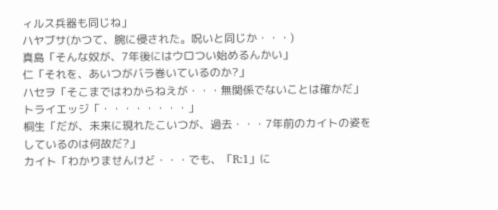ィルス兵器も同じね」
ハヤブサ(かつて、腕に侵された。呪いと同じか・・・)
真島「そんな奴が、7年後にはウロつい始めるんかい」
仁「それを、あいつがバラ巻いているのか?」
ハセヲ「そこまではわからねえが・・・無関係でないことは確かだ」
トライエッジ「・・・・・・・・」
桐生「だが、未来に現れたこいつが、過去・・・7年前のカイトの姿をしているのは何故だ?」
カイト「わかりませんけど・・・でも、「R:1」に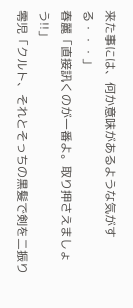来た事には、何か意味があるような気がする・・・」
春麗「直接訊くのが一番よ。取り押さえましょう!!」
零児「クルト、それとそっちの黒髪で剣を二振り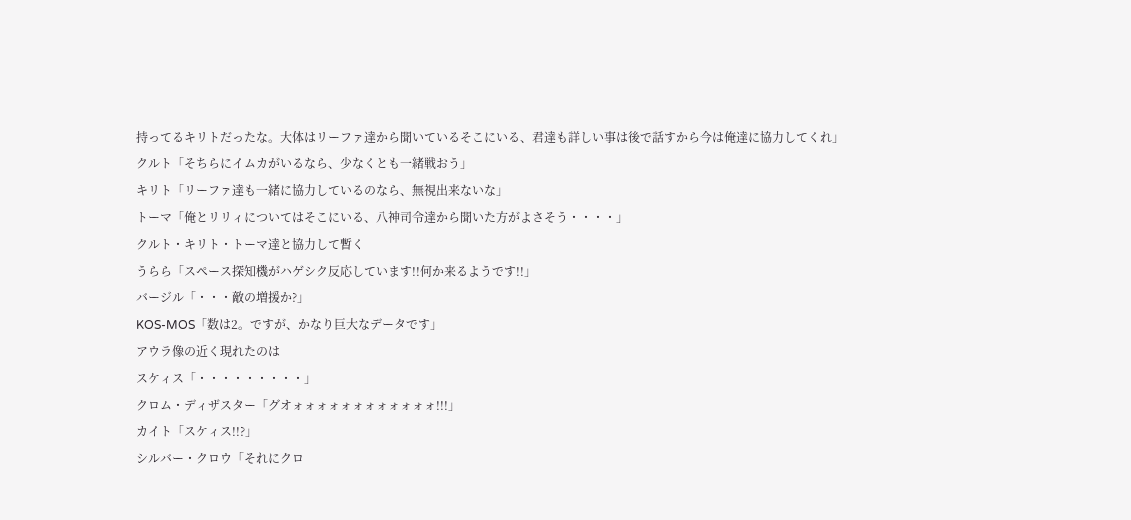持ってるキリトだったな。大体はリーファ達から聞いているそこにいる、君達も詳しい事は後で話すから今は俺達に協力してくれ」
クルト「そちらにイムカがいるなら、少なくとも一緒戦おう」
キリト「リーファ達も一緒に協力しているのなら、無視出来ないな」
トーマ「俺とリリィについてはそこにいる、八神司令達から聞いた方がよさそう・・・・」
クルト・キリト・トーマ達と協力して暫く
うらら「スペース探知機がハゲシク反応しています!!何か来るようです!!」
バージル「・・・敵の増援か?」
KOS-MOS「数は2。ですが、かなり巨大なデータです」
アウラ像の近く現れたのは
スケィス「・・・・・・・・・」
クロム・ディザスター「グオォォォォォォォォォォォォ!!!」
カイト「スケィス!!?」
シルバー・クロウ「それにクロ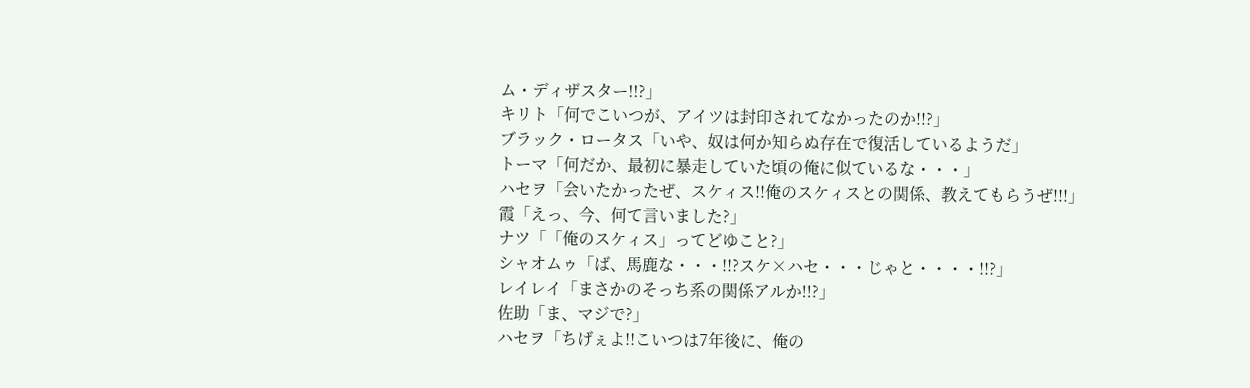ム・ディザスター!!?」
キリト「何でこいつが、アイツは封印されてなかったのか!!?」
ブラック・ロータス「いや、奴は何か知らぬ存在で復活しているようだ」
トーマ「何だか、最初に暴走していた頃の俺に似ているな・・・」
ハセヲ「会いたかったぜ、スケィス!!俺のスケィスとの関係、教えてもらうぜ!!!」
霞「えっ、今、何て言いました?」
ナツ「「俺のスケィス」ってどゆこと?」
シャオムゥ「ば、馬鹿な・・・!!?スケ×ハセ・・・じゃと・・・・!!?」
レイレイ「まさかのそっち系の関係アルか!!?」
佐助「ま、マジで?」
ハセヲ「ちげぇよ!!こいつは7年後に、俺の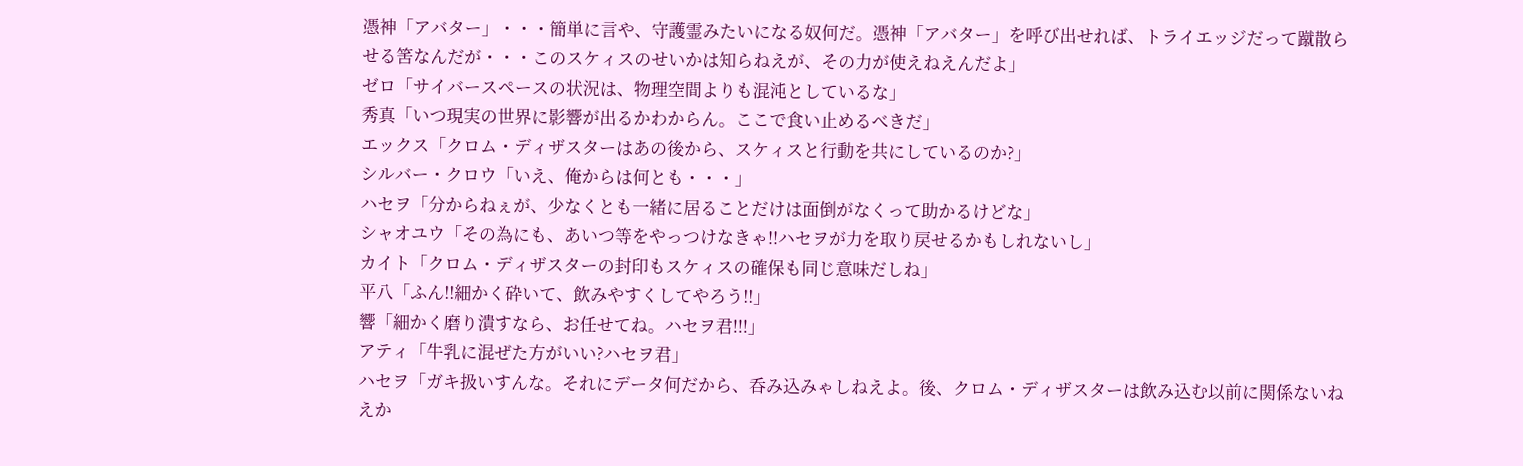憑神「アバター」・・・簡単に言や、守護霊みたいになる奴何だ。憑神「アバター」を呼び出せれば、トライエッジだって蹴散らせる筈なんだが・・・このスケィスのせいかは知らねえが、その力が使えねえんだよ」
ゼロ「サイバースペースの状況は、物理空間よりも混沌としているな」
秀真「いつ現実の世界に影響が出るかわからん。ここで食い止めるべきだ」
エックス「クロム・ディザスターはあの後から、スケィスと行動を共にしているのか?」
シルバー・クロウ「いえ、俺からは何とも・・・」
ハセヲ「分からねぇが、少なくとも一緒に居ることだけは面倒がなくって助かるけどな」
シャオユウ「その為にも、あいつ等をやっつけなきゃ!!ハセヲが力を取り戻せるかもしれないし」
カイト「クロム・ディザスターの封印もスケィスの確保も同じ意味だしね」
平八「ふん!!細かく砕いて、飲みやすくしてやろう!!」
響「細かく磨り潰すなら、お任せてね。ハセヲ君!!!」
アティ「牛乳に混ぜた方がいい?ハセヲ君」
ハセヲ「ガキ扱いすんな。それにデータ何だから、呑み込みゃしねえよ。後、クロム・ディザスターは飲み込む以前に関係ないねえか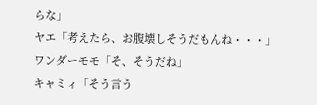らな」
ヤエ「考えたら、お腹壊しそうだもんね・・・」
ワンダーモモ「そ、そうだね」
キャミィ「そう言う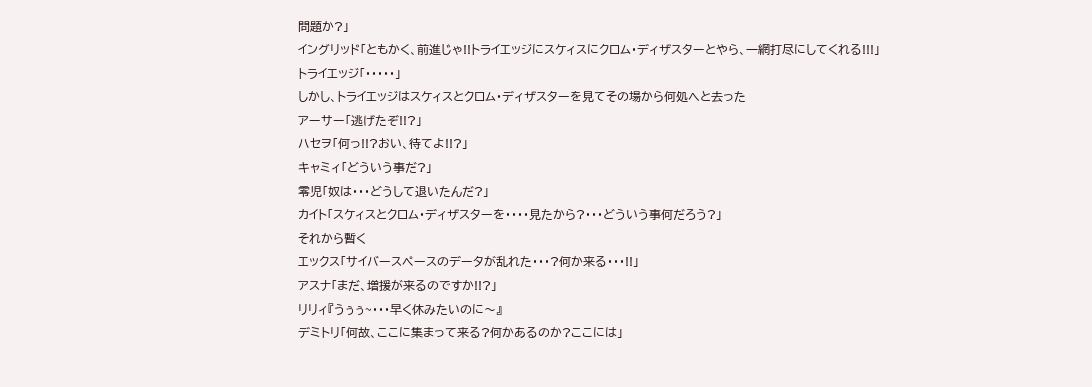問題か?」
イングリッド「ともかく、前進じゃ!!トライエッジにスケィスにクロム・ディザスターとやら、一網打尽にしてくれる!!!」
トライエッジ「・・・・・」
しかし、トライエッジはスケィスとクロム・ディザスターを見てその場から何処へと去った
アーサー「逃げたぞ!!?」
ハセヲ「何っ!!?おい、待てよ!!?」
キャミィ「どういう事だ?」
零児「奴は・・・どうして退いたんだ?」
カイト「スケィスとクロム・ディザスターを・・・・見たから?・・・どういう事何だろう?」
それから暫く
エックス「サイバースペースのデータが乱れた・・・?何か来る・・・!!」
アスナ「まだ、増援が来るのですか!!?」
リリィ『うぅぅ~・・・早く休みたいのに〜』
デミトリ「何故、ここに集まって来る?何かあるのか?ここには」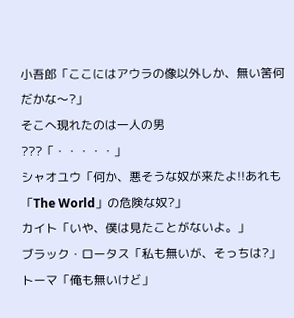小吾郎「ここにはアウラの像以外しか、無い筈何だかな〜?」
そこへ現れたのは一人の男
???「・・・・・」
シャオユウ「何か、悪そうな奴が来たよ!!あれも「The World」の危険な奴?」
カイト「いや、僕は見たことがないよ。」
ブラック・ロータス「私も無いが、そっちは?」
トーマ「俺も無いけど」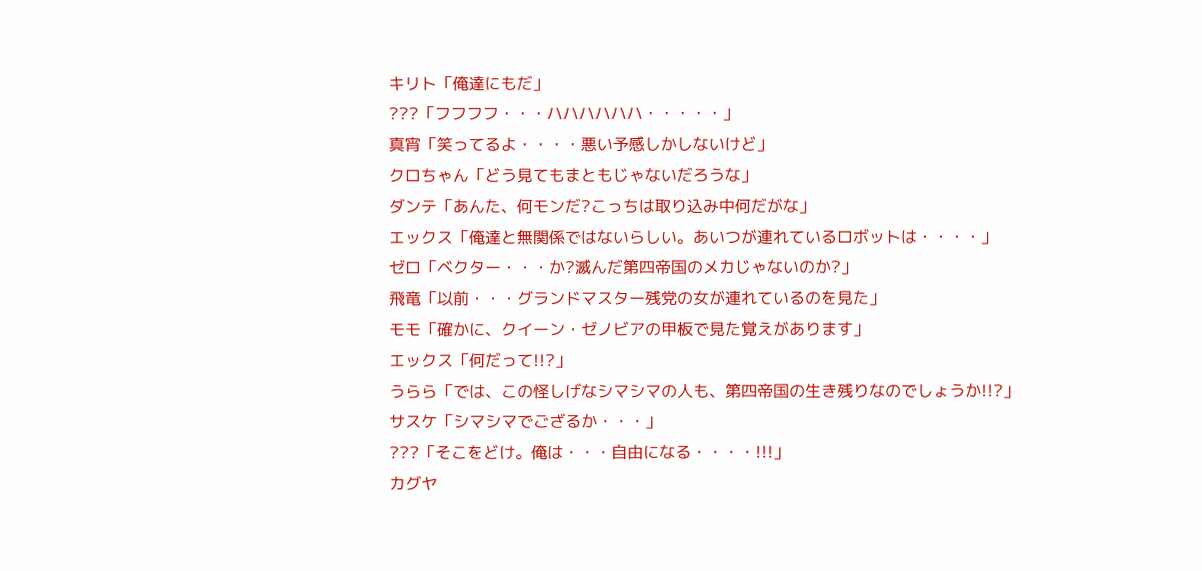キリト「俺達にもだ」
???「フフフフ・・・ハハハハハハ・・・・・」
真宵「笑ってるよ・・・・悪い予感しかしないけど」
クロちゃん「どう見てもまともじゃないだろうな」
ダンテ「あんた、何モンだ?こっちは取り込み中何だがな」
エックス「俺達と無関係ではないらしい。あいつが連れているロボットは・・・・」
ゼロ「ベクター・・・か?滅んだ第四帝国のメカじゃないのか?」
飛竜「以前・・・グランドマスター残党の女が連れているのを見た」
モモ「確かに、クイーン・ゼノビアの甲板で見た覚えがあります」
エックス「何だって!!?」
うらら「では、この怪しげなシマシマの人も、第四帝国の生き残りなのでしょうか!!?」
サスケ「シマシマでござるか・・・」
???「そこをどけ。俺は・・・自由になる・・・・!!!」
カグヤ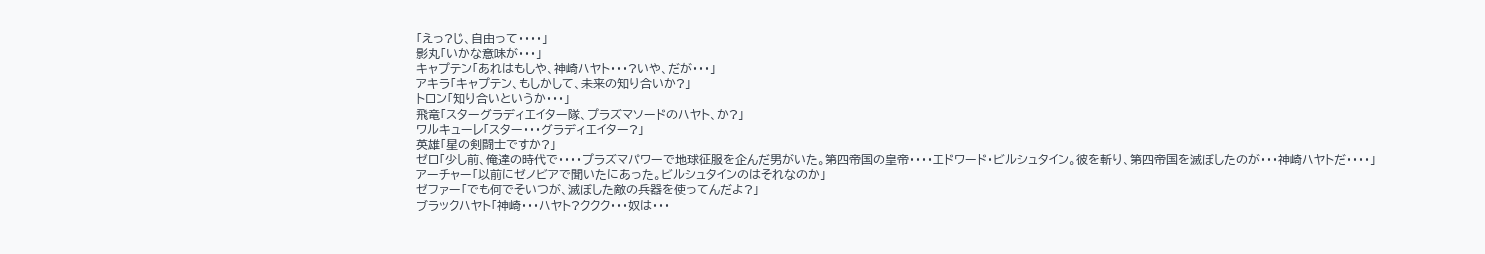「えっ?じ、自由って・・・・」
影丸「いかな意味が・・・」
キャプテン「あれはもしや、神崎ハヤト・・・?いや、だが・・・」
アキラ「キャプテン、もしかして、未来の知り合いか?」
トロン「知り合いというか・・・」
飛竜「スターグラディエイター隊、プラズマソードのハヤト、か?」
ワルキューレ「スター・・・グラディエイター?」
英雄「星の剣闘士ですか?」
ゼロ「少し前、俺達の時代で・・・・プラズマパワーで地球征服を企んだ男がいた。第四帝国の皇帝・・・・エドワード・ビルシュタイン。彼を斬り、第四帝国を滅ぼしたのが・・・神崎ハヤトだ・・・・」
アーチャー「以前にゼノビアで聞いたにあった。ビルシュタインのはそれなのか」
ゼファー「でも何でそいつが、滅ぼした敵の兵器を使ってんだよ?」
ブラックハヤト「神崎・・・ハヤト?ククク・・・奴は・・・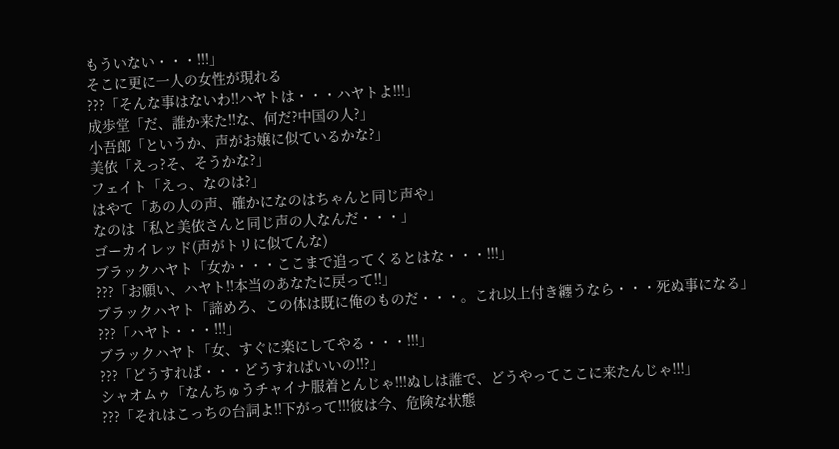もういない・・・!!!」
そこに更に一人の女性が現れる
???「そんな事はないわ!!ハヤトは・・・ハヤトよ!!!」
成歩堂「だ、誰か来た!!な、何だ?中国の人?」
小吾郎「というか、声がお嬢に似ているかな?」
美依「えっ?そ、そうかな?」
フェイト「えっ、なのは?」
はやて「あの人の声、確かになのはちゃんと同じ声や」
なのは「私と美依さんと同じ声の人なんだ・・・」
ゴーカイレッド(声がトリに似てんな)
ブラックハヤト「女か・・・ここまで追ってくるとはな・・・!!!」
???「お願い、ハヤト!!本当のあなたに戻って!!」
ブラックハヤト「諦めろ、この体は既に俺のものだ・・・。これ以上付き纏うなら・・・死ぬ事になる」
???「ハヤト・・・!!!」
ブラックハヤト「女、すぐに楽にしてやる・・・!!!」
???「どうすれば・・・どうすればいいの!!?」
シャオムゥ「なんちゅうチャイナ服着とんじゃ!!!ぬしは誰で、どうやってここに来たんじゃ!!!」
???「それはこっちの台詞よ!!下がって!!!彼は今、危険な状態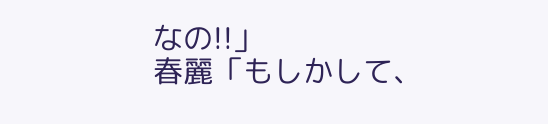なの!!」
春麗「もしかして、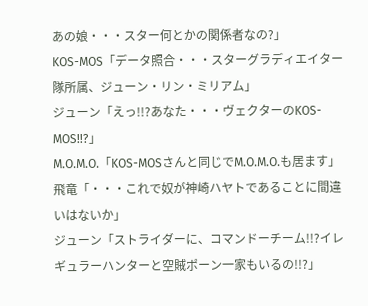あの娘・・・スター何とかの関係者なの?」
KOS-MOS「データ照合・・・スターグラディエイター隊所属、ジューン・リン・ミリアム」
ジューン「えっ!!?あなた・・・ヴェクターのKOS-MOS!!?」
M.O.M.O.「KOS-MOSさんと同じでM.O.M.O.も居ます」
飛竜「・・・これで奴が神崎ハヤトであることに間違いはないか」
ジューン「ストライダーに、コマンドーチーム!!?イレギュラーハンターと空賊ポーン一家もいるの!!?」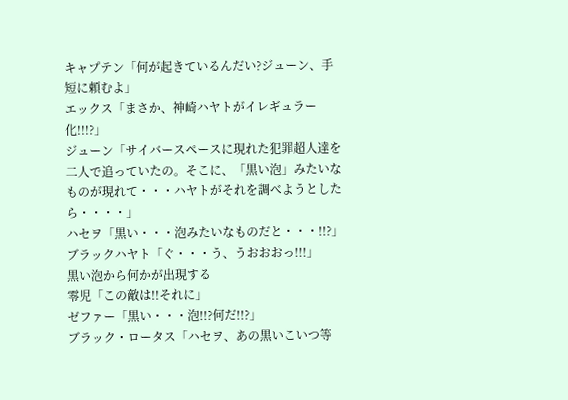キャプテン「何が起きているんだい?ジューン、手短に頼むよ」
エックス「まさか、神崎ハヤトがイレギュラー化!!!?」
ジューン「サイバースペースに現れた犯罪超人達を二人で追っていたの。そこに、「黒い泡」みたいなものが現れて・・・ハヤトがそれを調べようとしたら・・・・」
ハセヲ「黒い・・・泡みたいなものだと・・・!!?」
ブラックハヤト「ぐ・・・う、うおおおっ!!!」
黒い泡から何かが出現する
零児「この敵は!!それに」
ゼファー「黒い・・・泡!!?何だ!!?」
ブラック・ロータス「ハセヲ、あの黒いこいつ等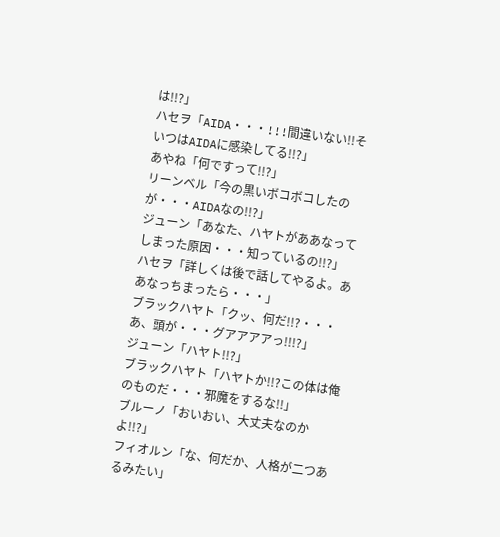は!!?」
ハセヲ「AIDA・・・!!!間違いない!!そいつはAIDAに感染してる!!?」
あやね「何ですって!!?」
リーンベル「今の黒いボコボコしたのが・・・AIDAなの!!?」
ジューン「あなた、ハヤトがああなってしまった原因・・・知っているの!!?」
ハセヲ「詳しくは後で話してやるよ。ああなっちまったら・・・」
ブラックハヤト「クッ、何だ!!?・・・あ、頭が・・・グアアアアっ!!!?」
ジューン「ハヤト!!?」
ブラックハヤト「ハヤトか!!?この体は俺のものだ・・・邪魔をするな!!」
ブルーノ「おいおい、大丈夫なのかよ!!?」
フィオルン「な、何だか、人格が二つあるみたい」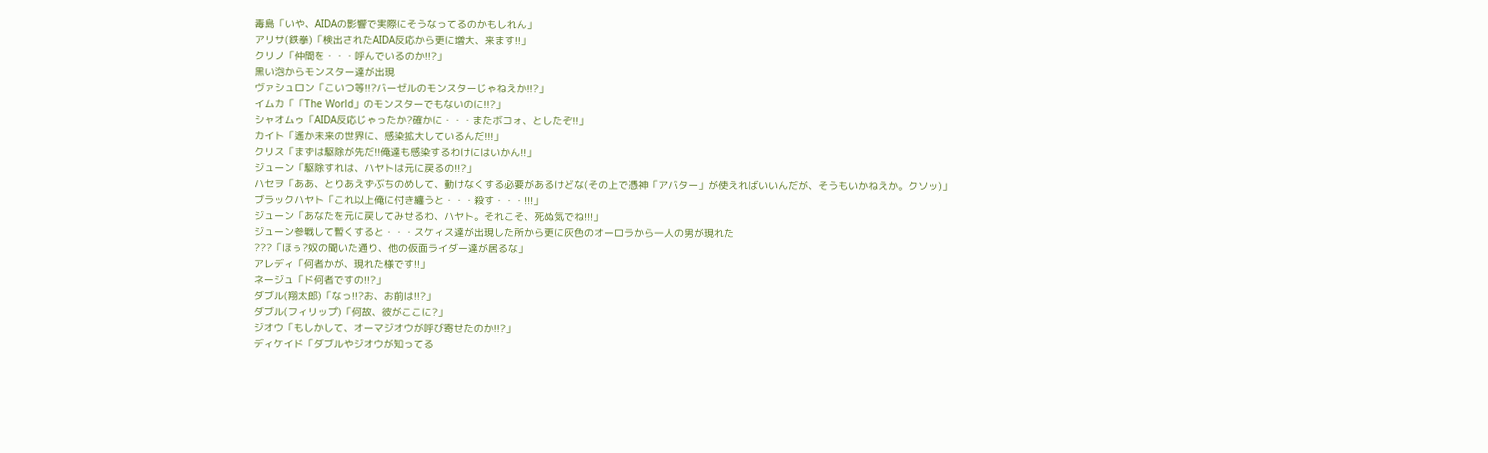毒島「いや、AIDAの影響で実際にそうなってるのかもしれん」
アリサ(鉄拳)「検出されたAIDA反応から更に増大、来ます!!」
クリノ「仲間を・・・呼んでいるのか!!?」
黒い泡からモンスター達が出現
ヴァシュロン「こいつ等!!?バーゼルのモンスターじゃねえか!!?」
イムカ「「The World」のモンスターでもないのに!!?」
シャオムゥ「AIDA反応じゃったか?確かに・・・またボコォ、としたぞ!!」
カイト「遙か未来の世界に、感染拡大しているんだ!!!」
クリス「まずは駆除が先だ!!俺達も感染するわけにはいかん!!」
ジューン「駆除すれは、ハヤトは元に戻るの!!?」
ハセヲ「ああ、とりあえずぶちのめして、動けなくする必要があるけどな(その上で憑神「アバター」が使えればいいんだが、そうもいかねえか。クソッ)」
ブラックハヤト「これ以上俺に付き纏うと・・・殺す・・・!!!」
ジューン「あなたを元に戻してみせるわ、ハヤト。それこそ、死ぬ気でね!!!」
ジューン参戦して暫くすると・・・スケィス達が出現した所から更に灰色のオーロラから一人の男が現れた
???「ほぅ?奴の聞いた通り、他の仮面ライダー達が居るな」
アレディ「何者かが、現れた様です!!」
ネージュ「ド何者ですの!!?」
ダブル(翔太郎)「なっ!!?お、お前は!!?」
ダブル(フィリップ)「何故、彼がここに?」
ジオウ「もしかして、オーマジオウが呼び寄せたのか!!?」
ディケイド「ダブルやジオウが知ってる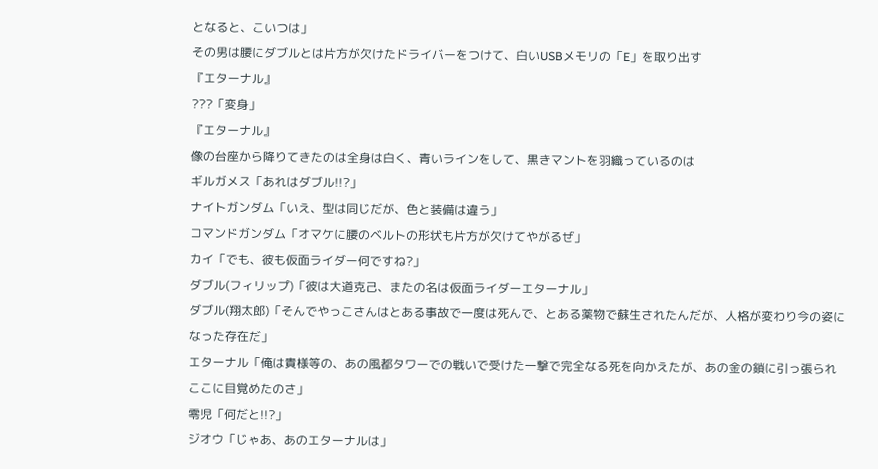となると、こいつは」
その男は腰にダブルとは片方が欠けたドライバーをつけて、白いUSBメモリの「E」を取り出す
『エターナル』
???「変身」
『エターナル』
像の台座から降りてきたのは全身は白く、青いラインをして、黒きマントを羽織っているのは
ギルガメス「あれはダブル!!?」
ナイトガンダム「いえ、型は同じだが、色と装備は違う」
コマンドガンダム「オマケに腰のベルトの形状も片方が欠けてやがるぜ」
カイ「でも、彼も仮面ライダー何ですね?」
ダブル(フィリップ)「彼は大道克己、またの名は仮面ライダーエターナル」
ダブル(翔太郎)「そんでやっこさんはとある事故で一度は死んで、とある薬物で蘇生されたんだが、人格が変わり今の姿になった存在だ」
エターナル「俺は貴様等の、あの風都タワーでの戦いで受けた一撃で完全なる死を向かえたが、あの金の鎖に引っ張られここに目覚めたのさ」
零児「何だと!!?」
ジオウ「じゃあ、あのエターナルは」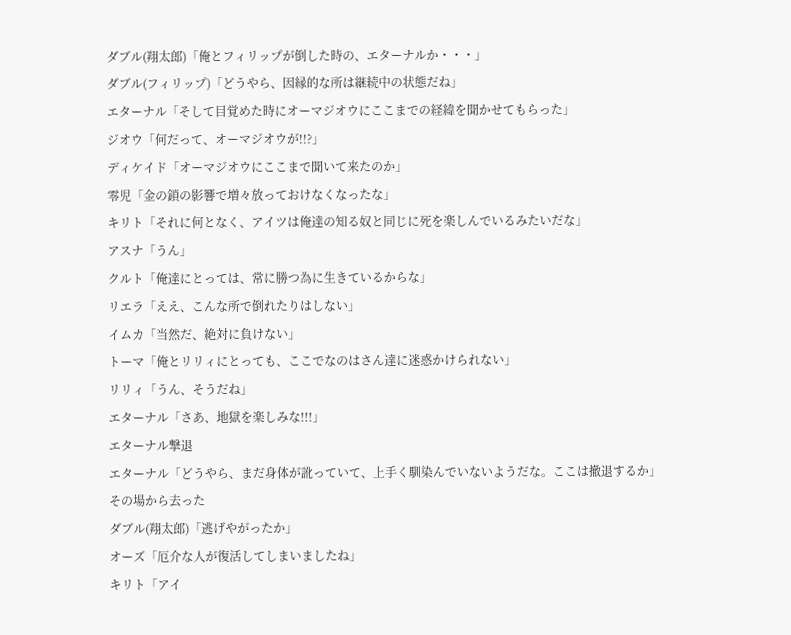ダブル(翔太郎)「俺とフィリップが倒した時の、エターナルか・・・」
ダブル(フィリップ)「どうやら、因縁的な所は継続中の状態だね」
エターナル「そして目覚めた時にオーマジオウにここまでの経緯を聞かせてもらった」
ジオウ「何だって、オーマジオウが!!?」
ディケイド「オーマジオウにここまで聞いて来たのか」
零児「金の鎖の影響で増々放っておけなくなったな」
キリト「それに何となく、アイツは俺達の知る奴と同じに死を楽しんでいるみたいだな」
アスナ「うん」
クルト「俺達にとっては、常に勝つ為に生きているからな」
リエラ「ええ、こんな所で倒れたりはしない」
イムカ「当然だ、絶対に負けない」
トーマ「俺とリリィにとっても、ここでなのはさん達に迷惑かけられない」
リリィ「うん、そうだね」
エターナル「さあ、地獄を楽しみな!!!」
エターナル撃退
エターナル「どうやら、まだ身体が訛っていて、上手く馴染んでいないようだな。ここは撤退するか」
その場から去った
ダブル(翔太郎)「逃げやがったか」
オーズ「厄介な人が復活してしまいましたね」
キリト「アイ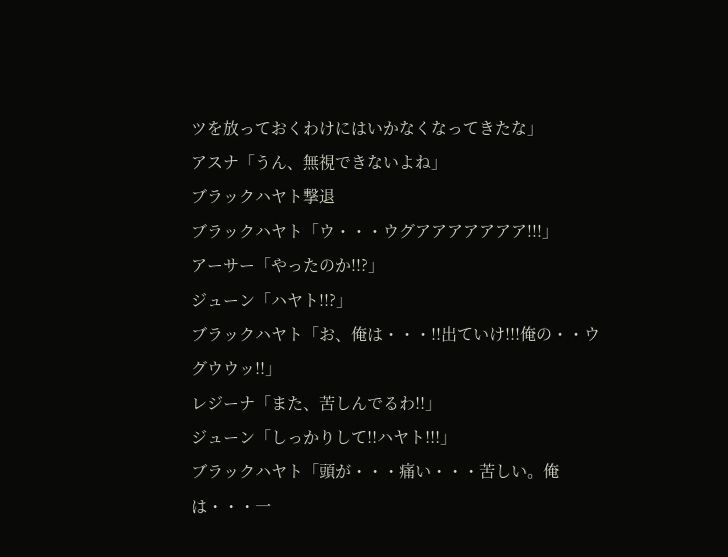ツを放っておくわけにはいかなくなってきたな」
アスナ「うん、無視できないよね」
ブラックハヤト撃退
ブラックハヤト「ウ・・・ウグアアアアアアア!!!」
アーサー「やったのか!!?」
ジューン「ハヤト!!?」
ブラックハヤト「お、俺は・・・!!出ていけ!!!俺の・・ウグウウッ!!」
レジーナ「また、苦しんでるわ!!」
ジューン「しっかりして!!ハヤト!!!」
ブラックハヤト「頭が・・・痛い・・・苦しい。俺は・・・一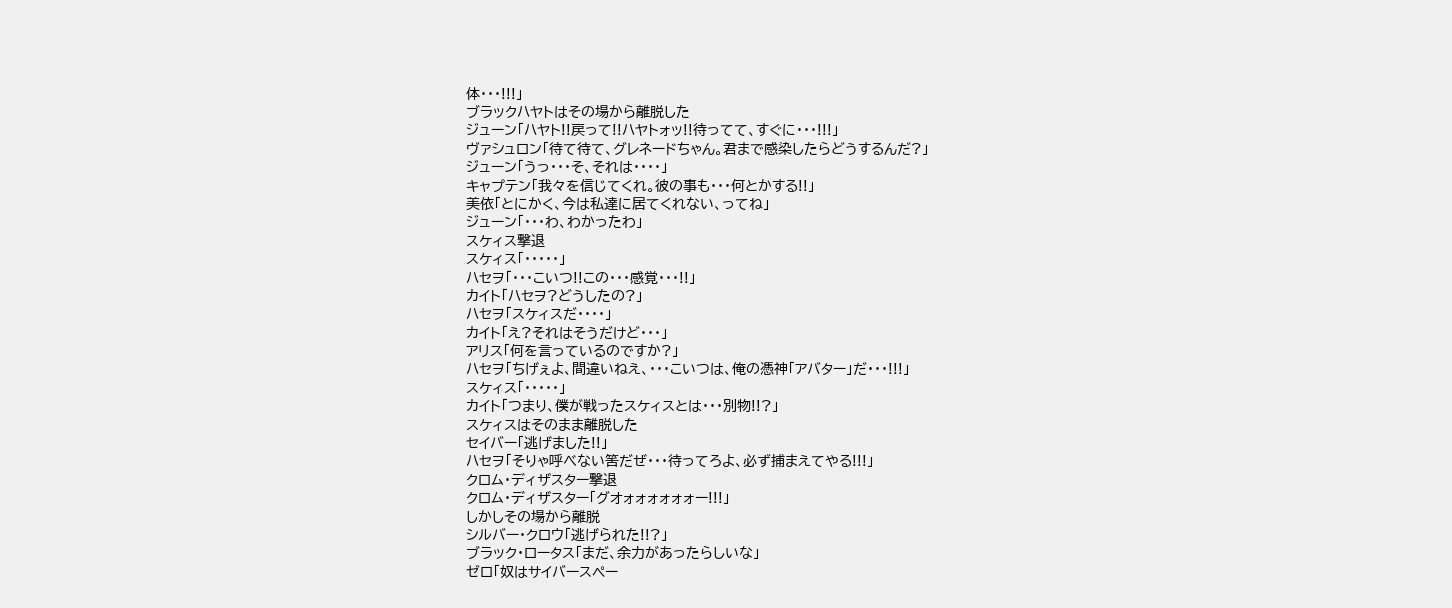体・・・!!!」
ブラックハヤトはその場から離脱した
ジューン「ハヤト!!戻って!!ハヤトォッ!!待ってて、すぐに・・・!!!」
ヴァシュロン「待て待て、グレネードちゃん。君まで感染したらどうするんだ?」
ジューン「うっ・・・そ、それは・・・・」
キャプテン「我々を信じてくれ。彼の事も・・・何とかする!!」
美依「とにかく、今は私達に居てくれない、ってね」
ジューン「・・・わ、わかったわ」
スケィス撃退
スケィス「・・・・・」
ハセヲ「・・・こいつ!!この・・・感覚・・・!!」
カイト「ハセヲ?どうしたの?」
ハセヲ「スケィスだ・・・・」
カイト「え?それはそうだけど・・・」
アリス「何を言っているのですか?」
ハセヲ「ちげぇよ、間違いねえ、・・・こいつは、俺の憑神「アバター」だ・・・!!!」
スケィス「・・・・・」
カイト「つまり、僕が戦ったスケィスとは・・・別物!!?」
スケィスはそのまま離脱した
セイバー「逃げました!!」
ハセヲ「そりゃ呼べない筈だぜ・・・待ってろよ、必ず捕まえてやる!!!」
クロム・ディザスター撃退
クロム・ディザスター「グオォォォォォォー!!!」
しかしその場から離脱
シルバー・クロウ「逃げられた!!?」
ブラック・ロータス「まだ、余力があったらしいな」
ゼロ「奴はサイバースペー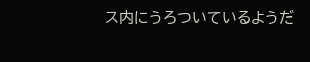ス内にうろついているようだ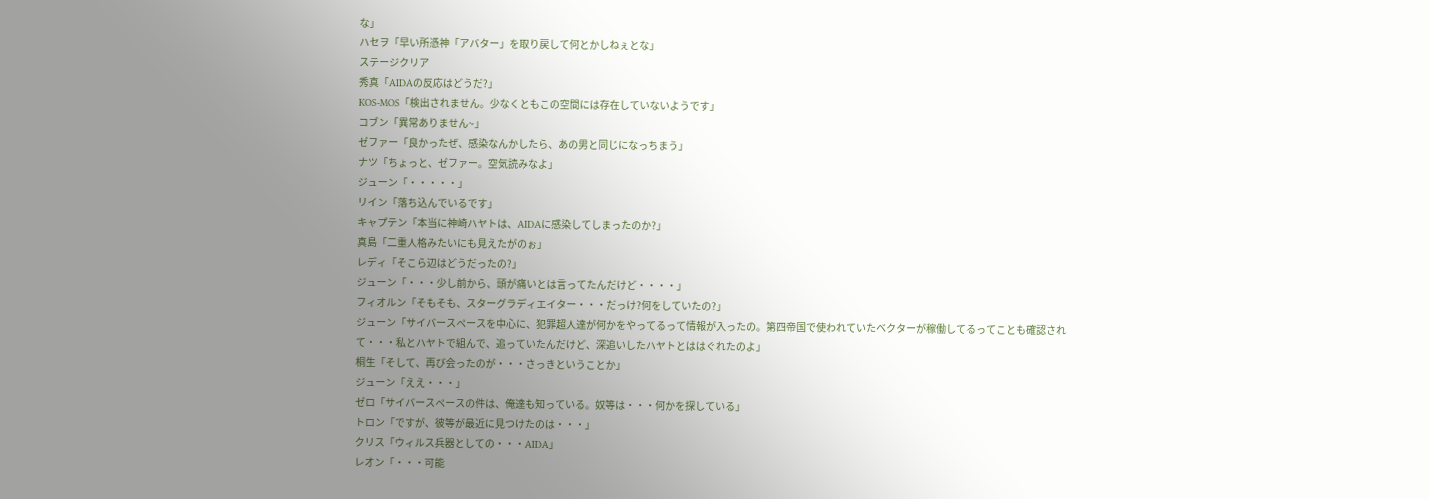な」
ハセヲ「早い所憑神「アバター」を取り戻して何とかしねぇとな」
ステージクリア
秀真「AIDAの反応はどうだ?」
KOS-MOS「検出されません。少なくともこの空間には存在していないようです」
コブン「異常ありません~」
ゼファー「良かったぜ、感染なんかしたら、あの男と同じになっちまう」
ナツ「ちょっと、ゼファー。空気読みなよ」
ジューン「・・・・・」
リイン「落ち込んでいるです」
キャプテン「本当に神崎ハヤトは、AIDAに感染してしまったのか?」
真島「二重人格みたいにも見えたがのぉ」
レディ「そこら辺はどうだったの?」
ジューン「・・・少し前から、頭が痛いとは言ってたんだけど・・・・」
フィオルン「そもそも、スターグラディエイター・・・だっけ?何をしていたの?」
ジューン「サイバースペースを中心に、犯罪超人達が何かをやってるって情報が入ったの。第四帝国で使われていたベクターが稼働してるってことも確認されて・・・私とハヤトで組んで、追っていたんだけど、深追いしたハヤトとははぐれたのよ」
桐生「そして、再び会ったのが・・・さっきということか」
ジューン「ええ・・・」
ゼロ「サイバースペースの件は、俺達も知っている。奴等は・・・何かを探している」
トロン「ですが、彼等が最近に見つけたのは・・・」
クリス「ウィルス兵器としての・・・AIDA」
レオン「・・・可能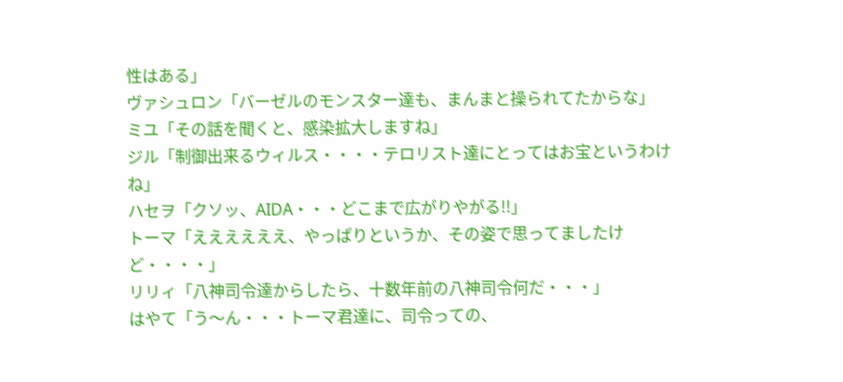性はある」
ヴァシュロン「バーゼルのモンスター達も、まんまと操られてたからな」
ミユ「その話を聞くと、感染拡大しますね」
ジル「制御出来るウィルス・・・・テロリスト達にとってはお宝というわけね」
ハセヲ「クソッ、AIDA・・・どこまで広がりやがる!!」
トーマ「ええええええ、やっぱりというか、その姿で思ってましたけど・・・・」
リリィ「八神司令達からしたら、十数年前の八神司令何だ・・・」
はやて「う〜ん・・・トーマ君達に、司令っての、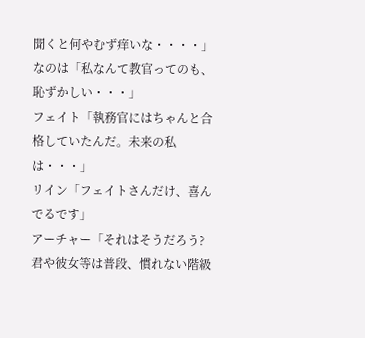聞くと何やむず痒いな・・・・」
なのは「私なんて教官ってのも、恥ずかしい・・・」
フェイト「執務官にはちゃんと合格していたんだ。未来の私は・・・」
リイン「フェイトさんだけ、喜んでるです」
アーチャー「それはそうだろう?君や彼女等は普段、慣れない階級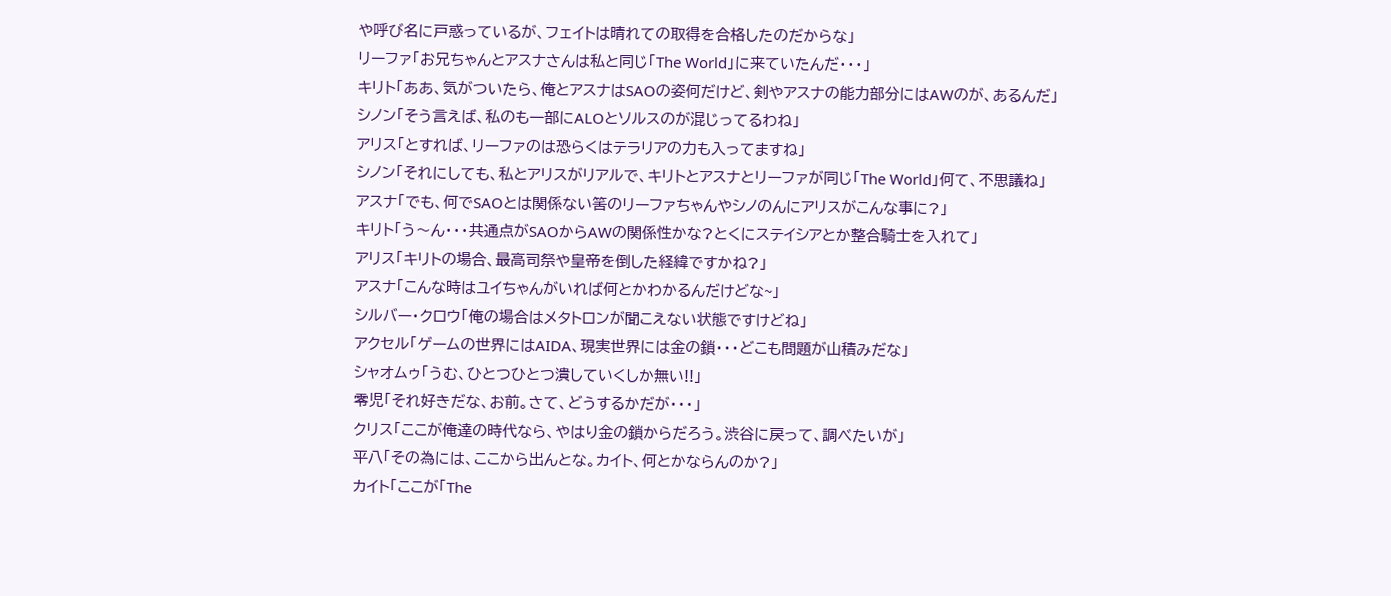や呼び名に戸惑っているが、フェイトは晴れての取得を合格したのだからな」
リーファ「お兄ちゃんとアスナさんは私と同じ「The World」に来ていたんだ・・・」
キリト「ああ、気がついたら、俺とアスナはSAOの姿何だけど、剣やアスナの能力部分にはAWのが、あるんだ」
シノン「そう言えば、私のも一部にALOとソルスのが混じってるわね」
アリス「とすれば、リーファのは恐らくはテラリアの力も入ってますね」
シノン「それにしても、私とアリスがリアルで、キリトとアスナとリーファが同じ「The World」何て、不思議ね」
アスナ「でも、何でSAOとは関係ない筈のリーファちゃんやシノのんにアリスがこんな事に?」
キリト「う〜ん・・・共通点がSAOからAWの関係性かな?とくにステイシアとか整合騎士を入れて」
アリス「キリトの場合、最高司祭や皇帝を倒した経緯ですかね?」
アスナ「こんな時はユイちゃんがいれば何とかわかるんだけどな~」
シルバー・クロウ「俺の場合はメタトロンが聞こえない状態ですけどね」
アクセル「ゲームの世界にはAIDA、現実世界には金の鎖・・・どこも問題が山積みだな」
シャオムゥ「うむ、ひとつひとつ潰していくしか無い!!」
零児「それ好きだな、お前。さて、どうするかだが・・・」
クリス「ここが俺達の時代なら、やはり金の鎖からだろう。渋谷に戻って、調べたいが」
平八「その為には、ここから出んとな。カイト、何とかならんのか?」
カイト「ここが「The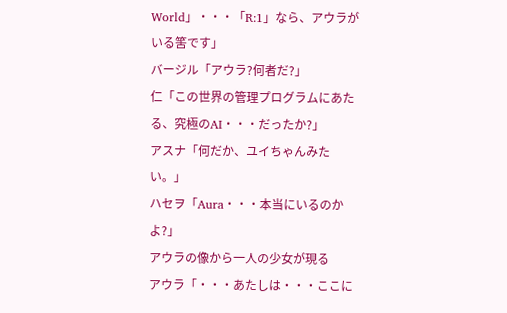World」・・・「R:1」なら、アウラがいる筈です」
バージル「アウラ?何者だ?」
仁「この世界の管理プログラムにあたる、究極のAI・・・だったか?」
アスナ「何だか、ユイちゃんみたい。」
ハセヲ「Aura・・・本当にいるのかよ?」
アウラの像から一人の少女が現る
アウラ「・・・あたしは・・・ここに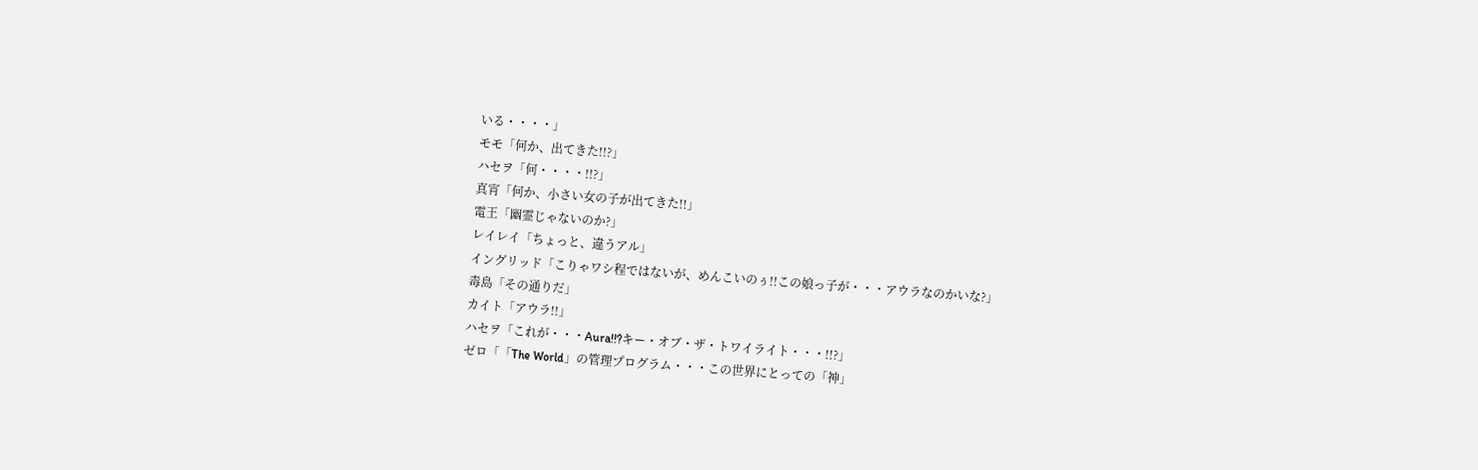いる・・・・」
モモ「何か、出てきた!!?」
ハセヲ「何・・・・!!?」
真宵「何か、小さい女の子が出てきた!!」
電王「幽霊じゃないのか?」
レイレイ「ちょっと、違うアル」
イングリッド「こりゃワシ程ではないが、めんこいのぅ!!この娘っ子が・・・アウラなのかいな?」
毒島「その通りだ」
カイト「アウラ!!」
ハセヲ「これが・・・Aura!!?キー・オブ・ザ・トワイライト・・・!!?」
ゼロ「「The World」の管理プログラム・・・この世界にとっての「神」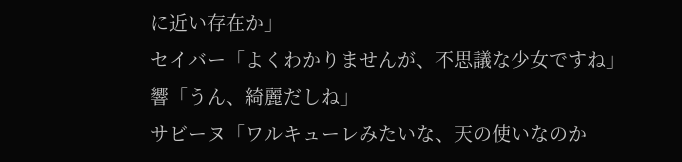に近い存在か」
セイバー「よくわかりませんが、不思議な少女ですね」
響「うん、綺麗だしね」
サビーヌ「ワルキューレみたいな、天の使いなのか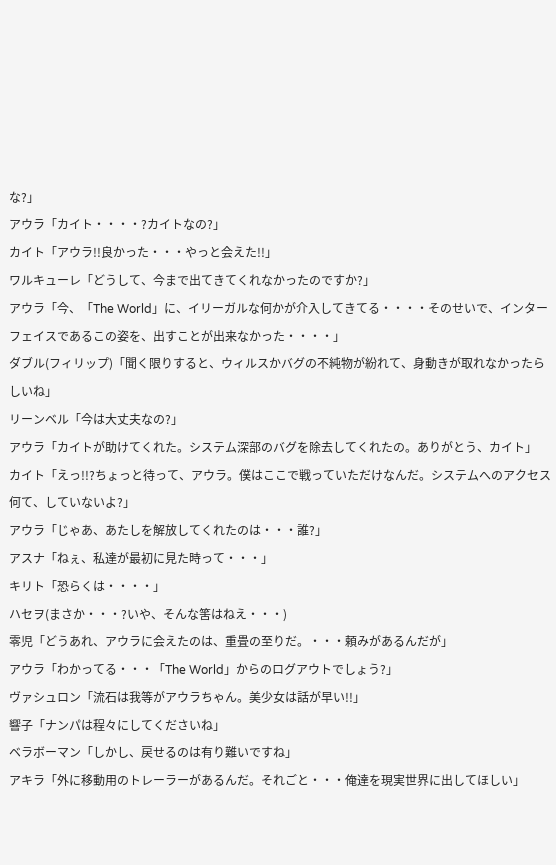な?」
アウラ「カイト・・・・?カイトなの?」
カイト「アウラ!!良かった・・・やっと会えた!!」
ワルキューレ「どうして、今まで出てきてくれなかったのですか?」
アウラ「今、「The World」に、イリーガルな何かが介入してきてる・・・・そのせいで、インターフェイスであるこの姿を、出すことが出来なかった・・・・」
ダブル(フィリップ)「聞く限りすると、ウィルスかバグの不純物が紛れて、身動きが取れなかったらしいね」
リーンベル「今は大丈夫なの?」
アウラ「カイトが助けてくれた。システム深部のバグを除去してくれたの。ありがとう、カイト」
カイト「えっ!!?ちょっと待って、アウラ。僕はここで戦っていただけなんだ。システムへのアクセス何て、していないよ?」
アウラ「じゃあ、あたしを解放してくれたのは・・・誰?」
アスナ「ねぇ、私達が最初に見た時って・・・」
キリト「恐らくは・・・・」
ハセヲ(まさか・・・?いや、そんな筈はねえ・・・)
零児「どうあれ、アウラに会えたのは、重畳の至りだ。・・・頼みがあるんだが」
アウラ「わかってる・・・「The World」からのログアウトでしょう?」
ヴァシュロン「流石は我等がアウラちゃん。美少女は話が早い!!」
響子「ナンパは程々にしてくださいね」
ベラボーマン「しかし、戻せるのは有り難いですね」
アキラ「外に移動用のトレーラーがあるんだ。それごと・・・俺達を現実世界に出してほしい」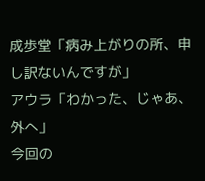成歩堂「病み上がりの所、申し訳ないんですが」
アウラ「わかった、じゃあ、外へ」
今回の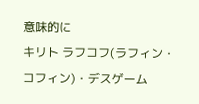意味的に
キリト ラフコフ(ラフィン・コフィン)・デスゲーム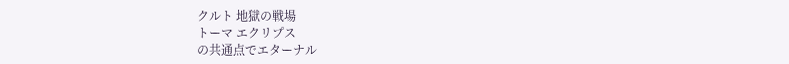クルト 地獄の戦場
トーマ エクリプス
の共通点でエターナル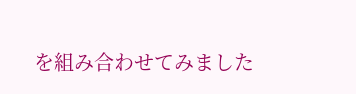を組み合わせてみました